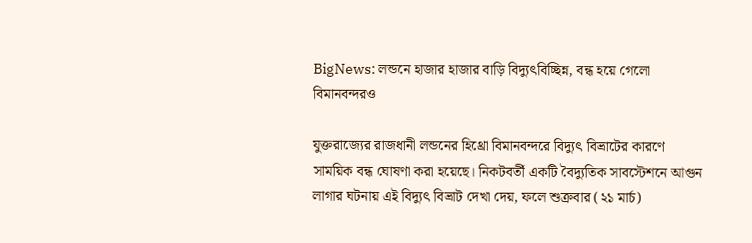BigNews: লন্ডনে হাজার হাজার বাড়ি বিদ্যুৎবিচ্ছিন্ন, বন্ধ হয়ে গেলো বিমানবন্দরও

যুক্তরাজ্যের রাজধানী লন্ডনের হিথ্রো বিমানবন্দরে বিদ্যুৎ বিভ্রাটের কারণে সাময়িক বন্ধ ঘোষণা করা হয়েছে। নিকটবর্তী একটি বৈদ্যুতিক সাবস্টেশনে আগুন লাগার ঘটনায় এই বিদ্যুৎ বিভ্রাট দেখা দেয়, ফলে শুক্রবার (২১ মার্চ)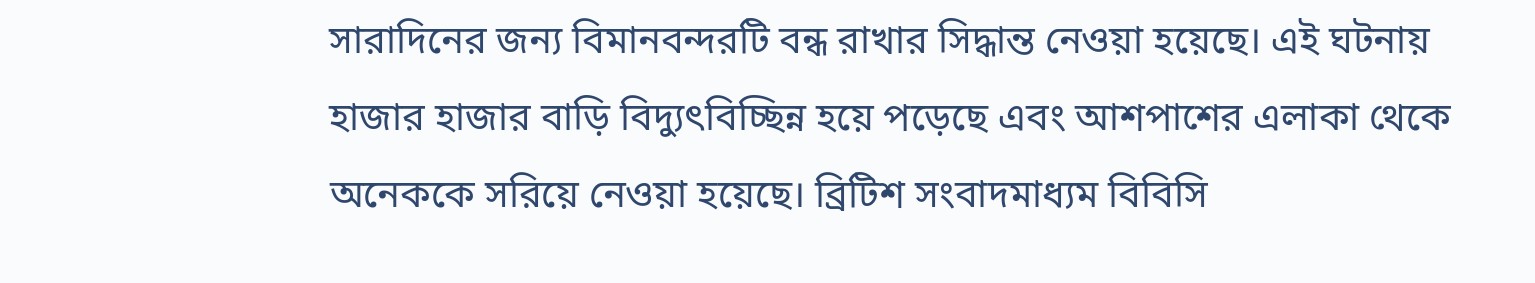সারাদিনের জন্য বিমানবন্দরটি বন্ধ রাখার সিদ্ধান্ত নেওয়া হয়েছে। এই ঘটনায় হাজার হাজার বাড়ি বিদ্যুৎবিচ্ছিন্ন হয়ে পড়েছে এবং আশপাশের এলাকা থেকে অনেককে সরিয়ে নেওয়া হয়েছে। ব্রিটিশ সংবাদমাধ্যম বিবিসি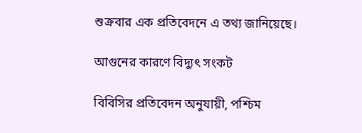শুক্রবার এক প্রতিবেদনে এ তথ্য জানিয়েছে।

আগুনের কারণে বিদ্যুৎ সংকট

বিবিসির প্রতিবেদন অনুযায়ী, পশ্চিম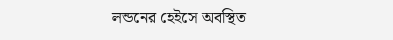লন্ডনের হেইসে অবস্থিত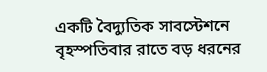একটি বৈদ্যুতিক সাবস্টেশনে বৃহস্পতিবার রাতে বড় ধরনের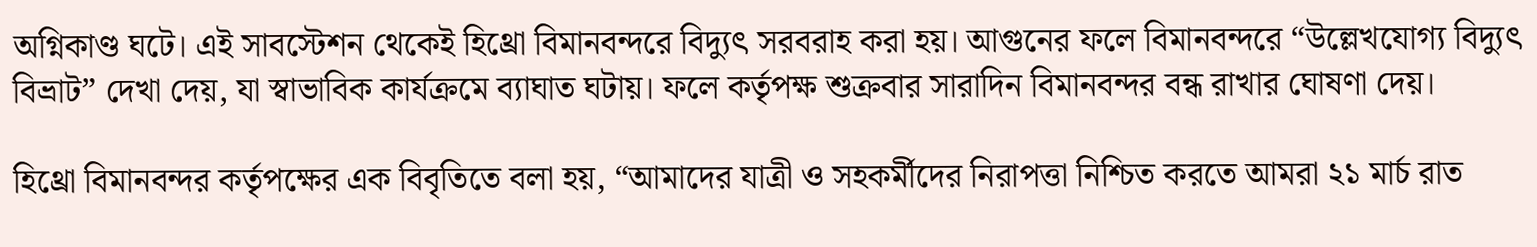অগ্নিকাণ্ড ঘটে। এই সাবস্টেশন থেকেই হিথ্রো বিমানবন্দরে বিদ্যুৎ সরবরাহ করা হয়। আগুনের ফলে বিমানবন্দরে “উল্লেখযোগ্য বিদ্যুৎ বিভ্রাট” দেখা দেয়, যা স্বাভাবিক কার্যক্রমে ব্যাঘাত ঘটায়। ফলে কর্তৃপক্ষ শুক্রবার সারাদিন বিমানবন্দর বন্ধ রাখার ঘোষণা দেয়।

হিথ্রো বিমানবন্দর কর্তৃপক্ষের এক বিবৃতিতে বলা হয়, “আমাদের যাত্রী ও সহকর্মীদের নিরাপত্তা নিশ্চিত করতে আমরা ২১ মার্চ রাত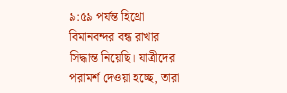৯:৫৯ পর্যন্ত হিথ্রো বিমানবন্দর বন্ধ রাখার সিদ্ধান্ত নিয়েছি। যাত্রীদের পরামর্শ দেওয়া হচ্ছে, তারা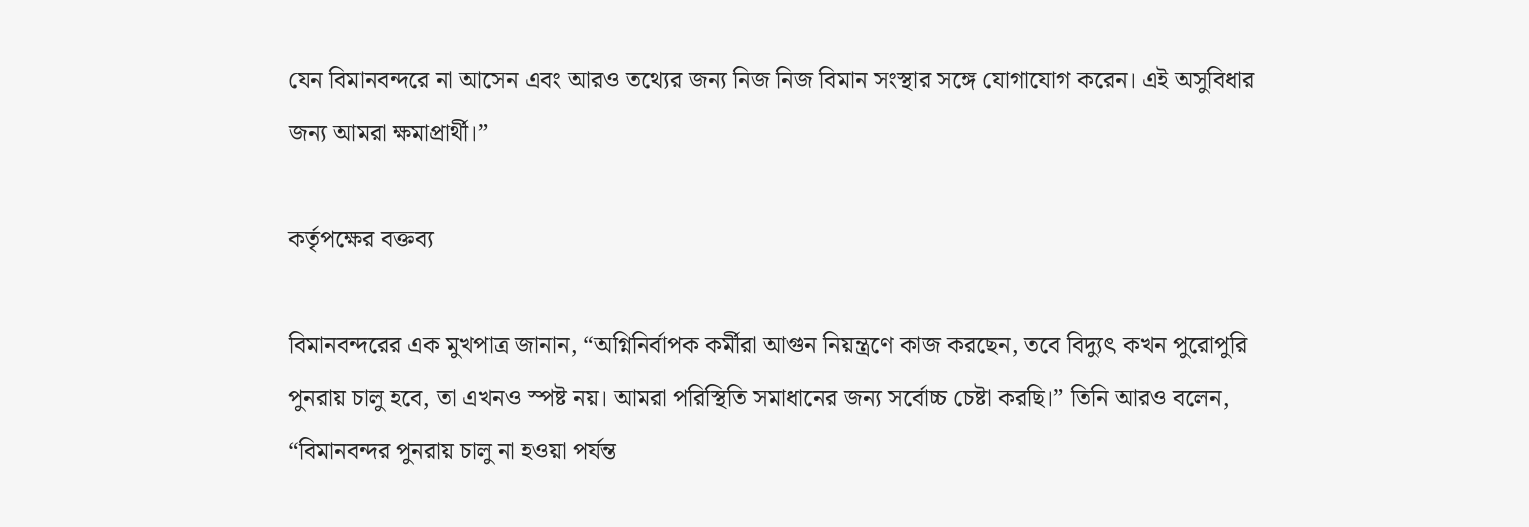যেন বিমানবন্দরে না আসেন এবং আরও তথ্যের জন্য নিজ নিজ বিমান সংস্থার সঙ্গে যোগাযোগ করেন। এই অসুবিধার জন্য আমরা ক্ষমাপ্রার্থী।”

কর্তৃপক্ষের বক্তব্য

বিমানবন্দরের এক মুখপাত্র জানান, “অগ্নিনির্বাপক কর্মীরা আগুন নিয়ন্ত্রণে কাজ করছেন, তবে বিদ্যুৎ কখন পুরোপুরি পুনরায় চালু হবে, তা এখনও স্পষ্ট নয়। আমরা পরিস্থিতি সমাধানের জন্য সর্বোচ্চ চেষ্টা করছি।” তিনি আরও বলেন, “বিমানবন্দর পুনরায় চালু না হওয়া পর্যন্ত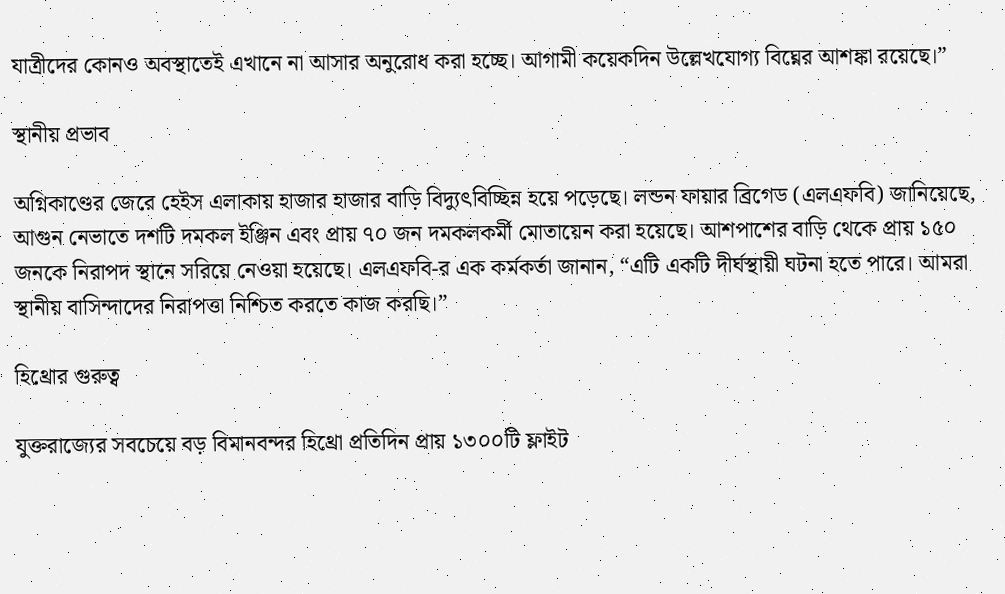যাত্রীদের কোনও অবস্থাতেই এখানে না আসার অনুরোধ করা হচ্ছে। আগামী কয়েকদিন উল্লেখযোগ্য বিঘ্নের আশঙ্কা রয়েছে।”

স্থানীয় প্রভাব

অগ্নিকাণ্ডের জেরে হেইস এলাকায় হাজার হাজার বাড়ি বিদ্যুৎবিচ্ছিন্ন হয়ে পড়েছে। লন্ডন ফায়ার ব্রিগেড (এলএফবি) জানিয়েছে, আগুন নেভাতে দশটি দমকল ইঞ্জিন এবং প্রায় ৭০ জন দমকলকর্মী মোতায়েন করা হয়েছে। আশপাশের বাড়ি থেকে প্রায় ১৫০ জনকে নিরাপদ স্থানে সরিয়ে নেওয়া হয়েছে। এলএফবি-র এক কর্মকর্তা জানান, “এটি একটি দীর্ঘস্থায়ী ঘটনা হতে পারে। আমরা স্থানীয় বাসিন্দাদের নিরাপত্তা নিশ্চিত করতে কাজ করছি।”

হিথ্রোর গুরুত্ব

যুক্তরাজ্যের সবচেয়ে বড় বিমানবন্দর হিথ্রো প্রতিদিন প্রায় ১৩০০টি ফ্লাইট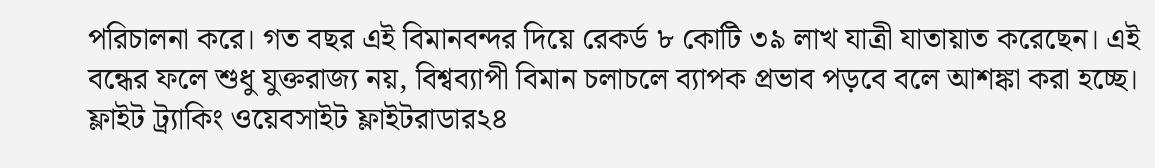পরিচালনা করে। গত বছর এই বিমানবন্দর দিয়ে রেকর্ড ৮ কোটি ৩৯ লাখ যাত্রী যাতায়াত করেছেন। এই বন্ধের ফলে শুধু যুক্তরাজ্য নয়, বিশ্বব্যাপী বিমান চলাচলে ব্যাপক প্রভাব পড়বে বলে আশঙ্কা করা হচ্ছে। ফ্লাইট ট্র্যাকিং ওয়েবসাইট ফ্লাইটরাডার২৪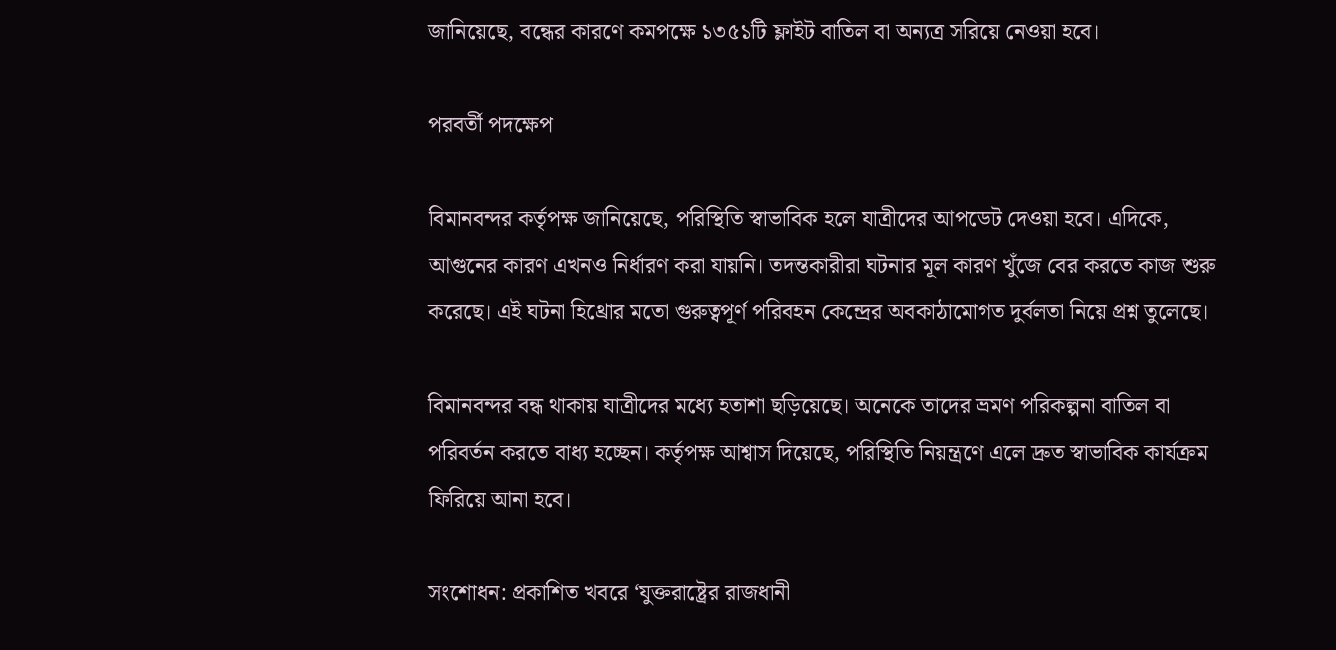জানিয়েছে, বন্ধের কারণে কমপক্ষে ১৩৫১টি ফ্লাইট বাতিল বা অন্যত্র সরিয়ে নেওয়া হবে।

পরবর্তী পদক্ষেপ

বিমানবন্দর কর্তৃপক্ষ জানিয়েছে, পরিস্থিতি স্বাভাবিক হলে যাত্রীদের আপডেট দেওয়া হবে। এদিকে, আগুনের কারণ এখনও নির্ধারণ করা যায়নি। তদন্তকারীরা ঘটনার মূল কারণ খুঁজে বের করতে কাজ শুরু করেছে। এই ঘটনা হিথ্রোর মতো গুরুত্বপূর্ণ পরিবহন কেন্দ্রের অবকাঠামোগত দুর্বলতা নিয়ে প্রশ্ন তুলেছে।

বিমানবন্দর বন্ধ থাকায় যাত্রীদের মধ্যে হতাশা ছড়িয়েছে। অনেকে তাদের ভ্রমণ পরিকল্পনা বাতিল বা পরিবর্তন করতে বাধ্য হচ্ছেন। কর্তৃপক্ষ আশ্বাস দিয়েছে, পরিস্থিতি নিয়ন্ত্রণে এলে দ্রুত স্বাভাবিক কার্যক্রম ফিরিয়ে আনা হবে।

সংশোধন: প্রকাশিত খবরে ‘যুক্তরাষ্ট্রের রাজধানী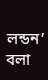লন্ডন’ বলা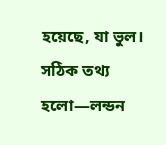হয়েছে, যা ভুল। সঠিক তথ্য হলো—লন্ডন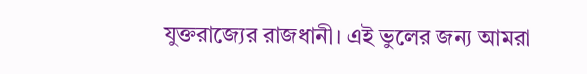যুক্তরাজ্যের রাজধানী। এই ভুলের জন্য আমরা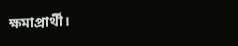ক্ষমাপ্রার্থী।